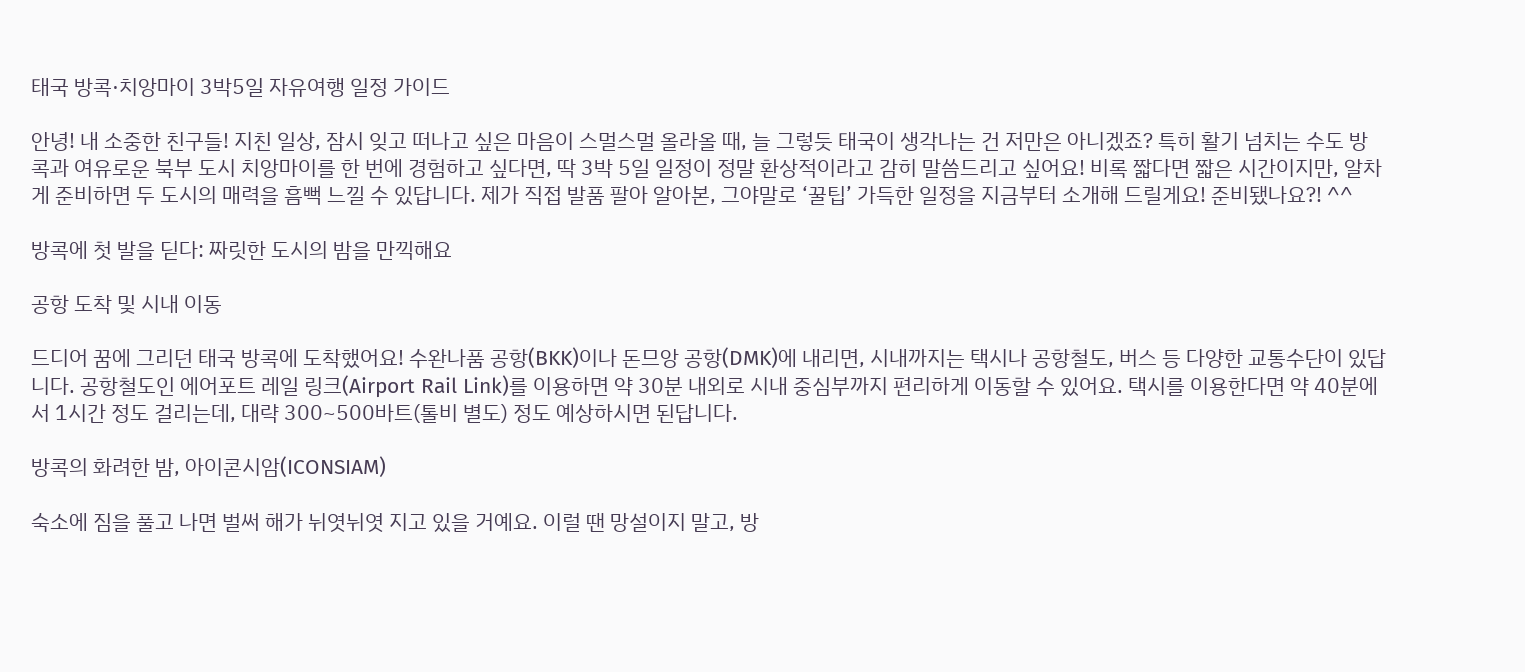태국 방콕·치앙마이 3박5일 자유여행 일정 가이드

안녕! 내 소중한 친구들! 지친 일상, 잠시 잊고 떠나고 싶은 마음이 스멀스멀 올라올 때, 늘 그렇듯 태국이 생각나는 건 저만은 아니겠죠? 특히 활기 넘치는 수도 방콕과 여유로운 북부 도시 치앙마이를 한 번에 경험하고 싶다면, 딱 3박 5일 일정이 정말 환상적이라고 감히 말씀드리고 싶어요! 비록 짧다면 짧은 시간이지만, 알차게 준비하면 두 도시의 매력을 흠뻑 느낄 수 있답니다. 제가 직접 발품 팔아 알아본, 그야말로 ‘꿀팁’ 가득한 일정을 지금부터 소개해 드릴게요! 준비됐나요?! ^^

방콕에 첫 발을 딛다: 짜릿한 도시의 밤을 만끽해요

공항 도착 및 시내 이동

드디어 꿈에 그리던 태국 방콕에 도착했어요! 수완나품 공항(BKK)이나 돈므앙 공항(DMK)에 내리면, 시내까지는 택시나 공항철도, 버스 등 다양한 교통수단이 있답니다. 공항철도인 에어포트 레일 링크(Airport Rail Link)를 이용하면 약 30분 내외로 시내 중심부까지 편리하게 이동할 수 있어요. 택시를 이용한다면 약 40분에서 1시간 정도 걸리는데, 대략 300~500바트(톨비 별도) 정도 예상하시면 된답니다.

방콕의 화려한 밤, 아이콘시암(ICONSIAM)

숙소에 짐을 풀고 나면 벌써 해가 뉘엿뉘엿 지고 있을 거예요. 이럴 땐 망설이지 말고, 방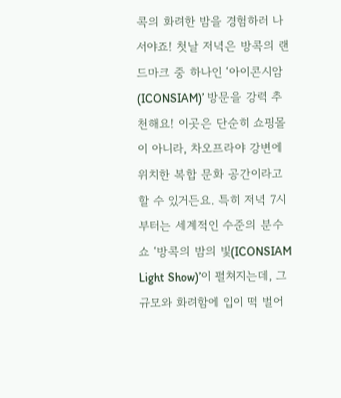콕의 화려한 밤을 경험하러 나서야죠! 첫날 저녁은 방콕의 랜드마크 중 하나인 ‘아이콘시암(ICONSIAM)’ 방문을 강력 추천해요! 이곳은 단순히 쇼핑몰이 아니라, 차오프라야 강변에 위치한 복합 문화 공간이라고 할 수 있거든요. 특히 저녁 7시부터는 세계적인 수준의 분수 쇼 ‘방콕의 밤의 빛(ICONSIAM Light Show)’이 펼쳐지는데, 그 규모와 화려함에 입이 떡 벌어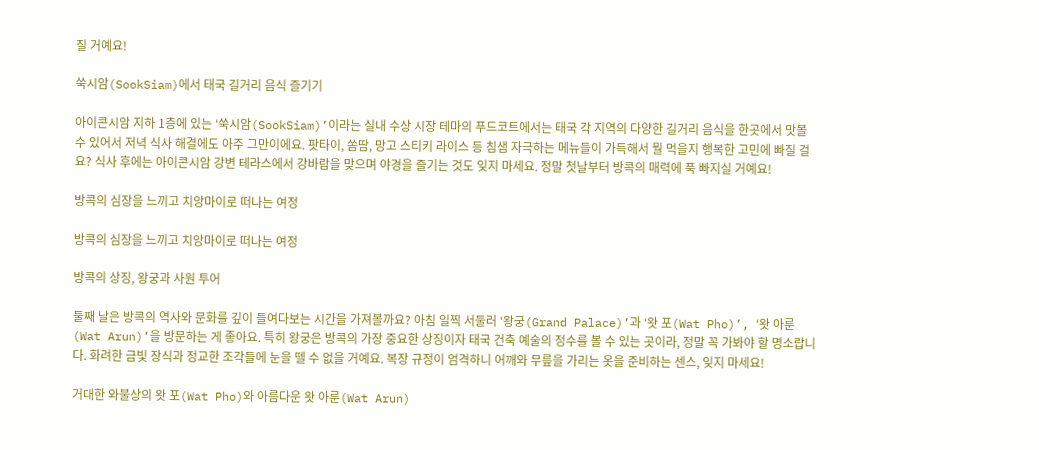질 거예요!

쑥시암(SookSiam)에서 태국 길거리 음식 즐기기

아이콘시암 지하 1층에 있는 ‘쑥시암(SookSiam)’이라는 실내 수상 시장 테마의 푸드코트에서는 태국 각 지역의 다양한 길거리 음식을 한곳에서 맛볼 수 있어서 저녁 식사 해결에도 아주 그만이에요. 팟타이, 쏨땀, 망고 스티키 라이스 등 침샘 자극하는 메뉴들이 가득해서 뭘 먹을지 행복한 고민에 빠질 걸요? 식사 후에는 아이콘시암 강변 테라스에서 강바람을 맞으며 야경을 즐기는 것도 잊지 마세요. 정말 첫날부터 방콕의 매력에 푹 빠지실 거예요!

방콕의 심장을 느끼고 치앙마이로 떠나는 여정

방콕의 심장을 느끼고 치앙마이로 떠나는 여정

방콕의 상징, 왕궁과 사원 투어

둘째 날은 방콕의 역사와 문화를 깊이 들여다보는 시간을 가져볼까요? 아침 일찍 서둘러 ‘왕궁(Grand Palace)’과 ‘왓 포(Wat Pho)’, ‘왓 아룬(Wat Arun)’을 방문하는 게 좋아요. 특히 왕궁은 방콕의 가장 중요한 상징이자 태국 건축 예술의 정수를 볼 수 있는 곳이라, 정말 꼭 가봐야 할 명소랍니다. 화려한 금빛 장식과 정교한 조각들에 눈을 뗄 수 없을 거예요. 복장 규정이 엄격하니 어깨와 무릎을 가리는 옷을 준비하는 센스, 잊지 마세요!

거대한 와불상의 왓 포(Wat Pho)와 아름다운 왓 아룬(Wat Arun)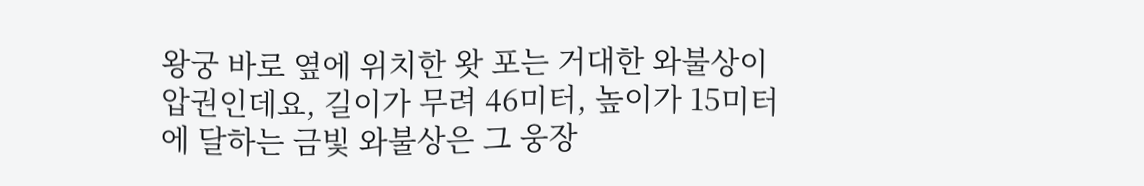왕궁 바로 옆에 위치한 왓 포는 거대한 와불상이 압권인데요, 길이가 무려 46미터, 높이가 15미터에 달하는 금빛 와불상은 그 웅장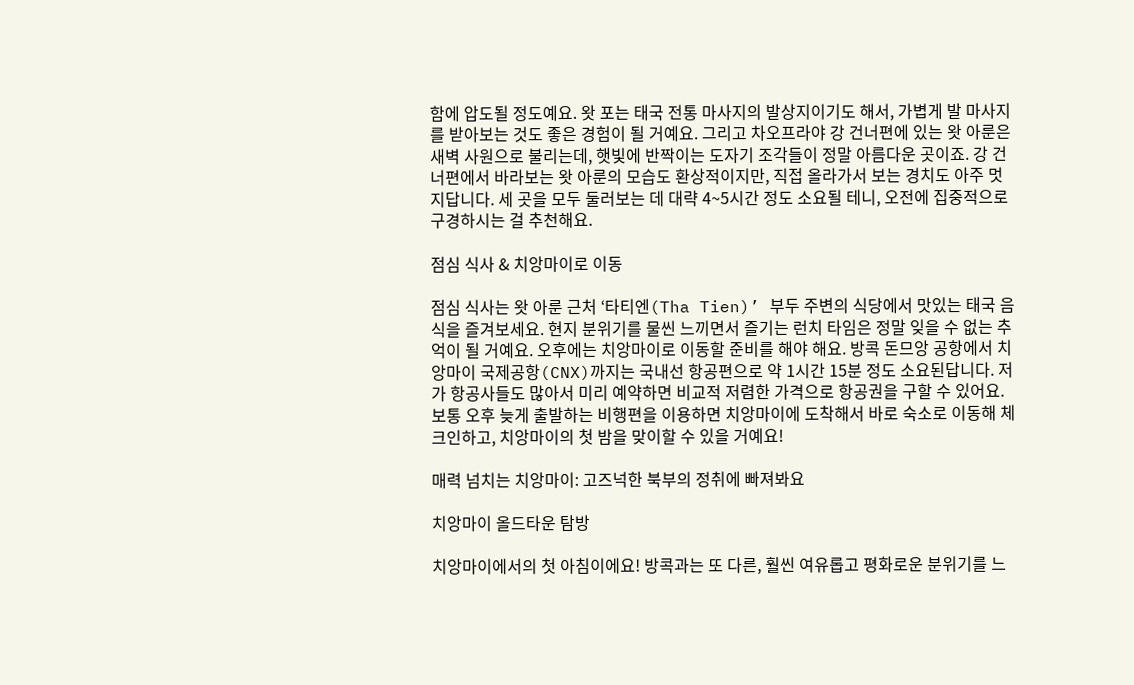함에 압도될 정도예요. 왓 포는 태국 전통 마사지의 발상지이기도 해서, 가볍게 발 마사지를 받아보는 것도 좋은 경험이 될 거예요. 그리고 차오프라야 강 건너편에 있는 왓 아룬은 새벽 사원으로 불리는데, 햇빛에 반짝이는 도자기 조각들이 정말 아름다운 곳이죠. 강 건너편에서 바라보는 왓 아룬의 모습도 환상적이지만, 직접 올라가서 보는 경치도 아주 멋지답니다. 세 곳을 모두 둘러보는 데 대략 4~5시간 정도 소요될 테니, 오전에 집중적으로 구경하시는 걸 추천해요.

점심 식사 & 치앙마이로 이동

점심 식사는 왓 아룬 근처 ‘타티엔(Tha Tien)’ 부두 주변의 식당에서 맛있는 태국 음식을 즐겨보세요. 현지 분위기를 물씬 느끼면서 즐기는 런치 타임은 정말 잊을 수 없는 추억이 될 거예요. 오후에는 치앙마이로 이동할 준비를 해야 해요. 방콕 돈므앙 공항에서 치앙마이 국제공항(CNX)까지는 국내선 항공편으로 약 1시간 15분 정도 소요된답니다. 저가 항공사들도 많아서 미리 예약하면 비교적 저렴한 가격으로 항공권을 구할 수 있어요. 보통 오후 늦게 출발하는 비행편을 이용하면 치앙마이에 도착해서 바로 숙소로 이동해 체크인하고, 치앙마이의 첫 밤을 맞이할 수 있을 거예요!

매력 넘치는 치앙마이: 고즈넉한 북부의 정취에 빠져봐요

치앙마이 올드타운 탐방

치앙마이에서의 첫 아침이에요! 방콕과는 또 다른, 훨씬 여유롭고 평화로운 분위기를 느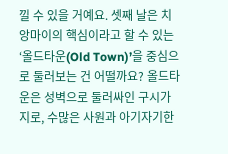낄 수 있을 거예요. 셋째 날은 치앙마이의 핵심이라고 할 수 있는 ‘올드타운(Old Town)’을 중심으로 둘러보는 건 어떨까요? 올드타운은 성벽으로 둘러싸인 구시가지로, 수많은 사원과 아기자기한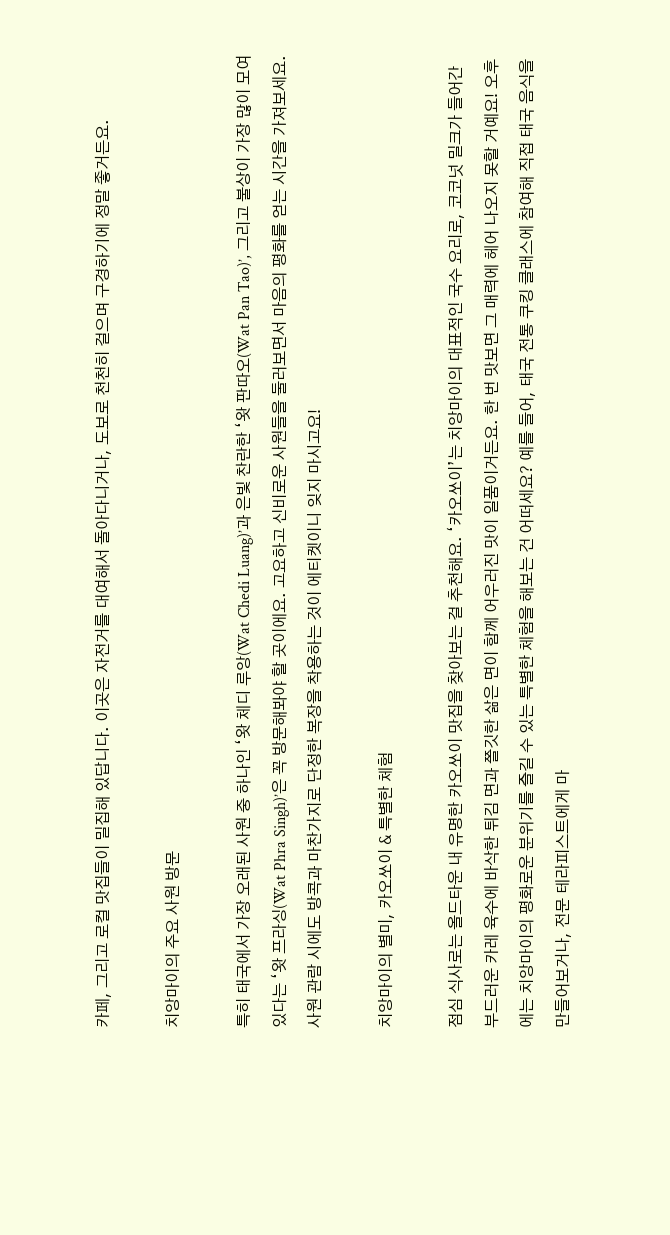카페, 그리고 로컬 맛집들이 밀집해 있답니다. 이곳은 자전거를 대여해서 돌아다니거나, 도보로 천천히 걸으며 구경하기에 정말 좋거든요.

치앙마이의 주요 사원 방문

특히 태국에서 가장 오래된 사원 중 하나인 ‘왓 체디 루앙(Wat Chedi Luang)’과 은빛 찬란한 ‘왓 판따오(Wat Pan Tao)’, 그리고 불상이 가장 많이 모여있다는 ‘왓 프라싱(Wat Phra Singh)’은 꼭 방문해봐야 할 곳이에요. 고요하고 신비로운 사원들을 둘러보면서 마음의 평화를 얻는 시간을 가져보세요. 사원 관람 시에도 방콕과 마찬가지로 단정한 복장을 착용하는 것이 에티켓이니 잊지 마시고요!

치앙마이의 별미, 카오쏘이 & 특별한 체험

점심 식사로는 올드타운 내 유명한 카오쏘이 맛집을 찾아보는 걸 추천해요. ‘카오쏘이’는 치앙마이의 대표적인 국수 요리로, 코코넛 밀크가 들어간 부드러운 카레 육수에 바삭한 튀김 면과 쫄깃한 삶은 면이 함께 어우러진 맛이 일품이거든요. 한 번 맛보면 그 매력에 헤어 나오지 못할 거예요! 오후에는 치앙마이의 평화로운 분위기를 즐길 수 있는 특별한 체험을 해보는 건 어떠세요? 예를 들어, 태국 전통 쿠킹 클래스에 참여해 직접 태국 음식을 만들어보거나, 전문 테라피스트에게 마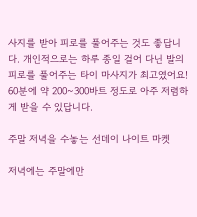사지를 받아 피로를 풀어주는 것도 좋답니다. 개인적으로는 하루 종일 걸어 다닌 발의 피로를 풀어주는 타이 마사지가 최고였어요! 60분에 약 200~300바트 정도로 아주 저렴하게 받을 수 있답니다.

주말 저녁을 수놓는 선데이 나이트 마켓

저녁에는 주말에만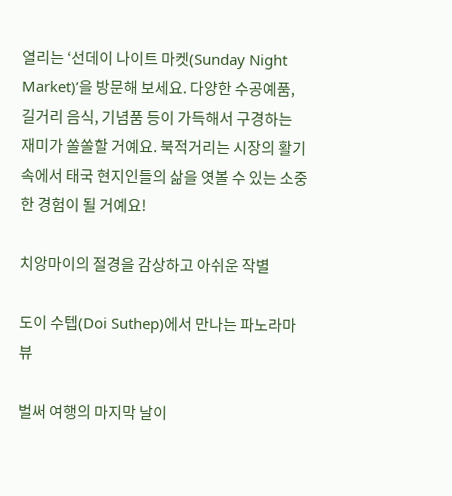열리는 ‘선데이 나이트 마켓(Sunday Night Market)’을 방문해 보세요. 다양한 수공예품, 길거리 음식, 기념품 등이 가득해서 구경하는 재미가 쏠쏠할 거예요. 북적거리는 시장의 활기 속에서 태국 현지인들의 삶을 엿볼 수 있는 소중한 경험이 될 거예요!

치앙마이의 절경을 감상하고 아쉬운 작별

도이 수텝(Doi Suthep)에서 만나는 파노라마 뷰

벌써 여행의 마지막 날이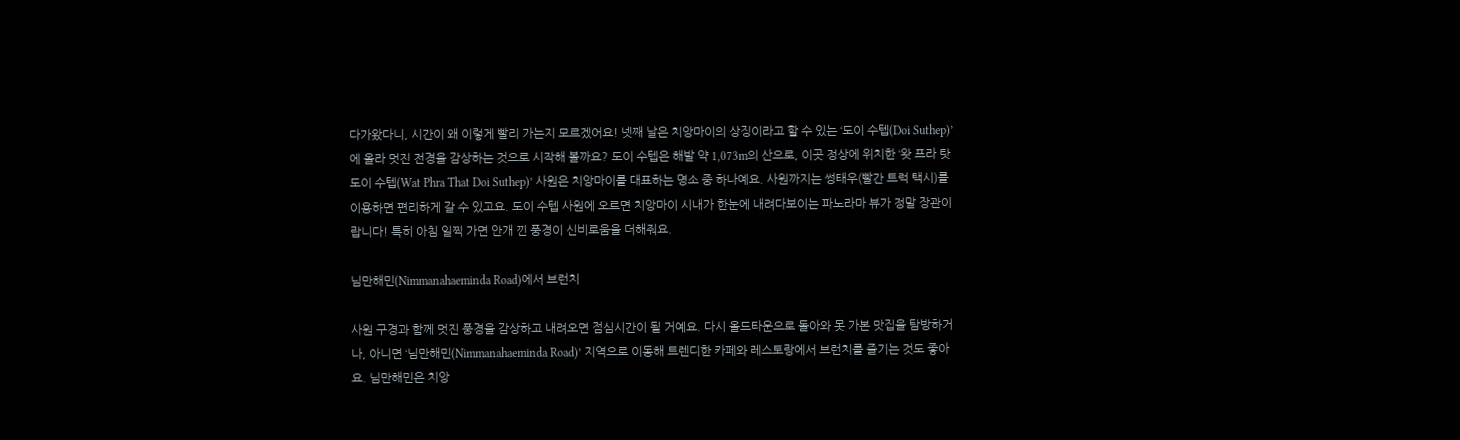다가왔다니, 시간이 왜 이렇게 빨리 가는지 모르겠어요! 넷째 날은 치앙마이의 상징이라고 할 수 있는 ‘도이 수텝(Doi Suthep)’에 올라 멋진 전경을 감상하는 것으로 시작해 볼까요? 도이 수텝은 해발 약 1,073m의 산으로, 이곳 정상에 위치한 ‘왓 프라 탓 도이 수텝(Wat Phra That Doi Suthep)’ 사원은 치앙마이를 대표하는 명소 중 하나예요. 사원까지는 썽태우(빨간 트럭 택시)를 이용하면 편리하게 갈 수 있고요. 도이 수텝 사원에 오르면 치앙마이 시내가 한눈에 내려다보이는 파노라마 뷰가 정말 장관이랍니다! 특히 아침 일찍 가면 안개 낀 풍경이 신비로움을 더해줘요.

님만해민(Nimmanahaeminda Road)에서 브런치

사원 구경과 함께 멋진 풍경을 감상하고 내려오면 점심시간이 될 거예요. 다시 올드타운으로 돌아와 못 가본 맛집을 탐방하거나, 아니면 ‘님만해민(Nimmanahaeminda Road)’ 지역으로 이동해 트렌디한 카페와 레스토랑에서 브런치를 즐기는 것도 좋아요. 님만해민은 치앙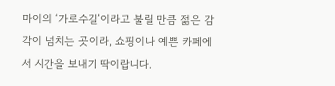마이의 ‘가로수길’이라고 불릴 만큼 젊은 감각이 넘치는 곳이라, 쇼핑이나 예쁜 카페에서 시간을 보내기 딱이랍니다.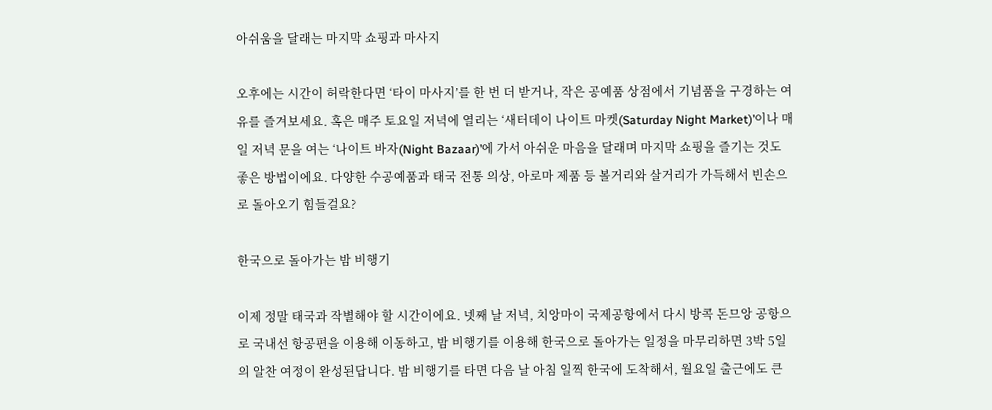아쉬움을 달래는 마지막 쇼핑과 마사지

오후에는 시간이 허락한다면 ‘타이 마사지’를 한 번 더 받거나, 작은 공예품 상점에서 기념품을 구경하는 여유를 즐겨보세요. 혹은 매주 토요일 저녁에 열리는 ‘새터데이 나이트 마켓(Saturday Night Market)’이나 매일 저녁 문을 여는 ‘나이트 바자(Night Bazaar)’에 가서 아쉬운 마음을 달래며 마지막 쇼핑을 즐기는 것도 좋은 방법이에요. 다양한 수공예품과 태국 전통 의상, 아로마 제품 등 볼거리와 살거리가 가득해서 빈손으로 돌아오기 힘들걸요?

한국으로 돌아가는 밤 비행기

이제 정말 태국과 작별해야 할 시간이에요. 넷째 날 저녁, 치앙마이 국제공항에서 다시 방콕 돈므앙 공항으로 국내선 항공편을 이용해 이동하고, 밤 비행기를 이용해 한국으로 돌아가는 일정을 마무리하면 3박 5일의 알찬 여정이 완성된답니다. 밤 비행기를 타면 다음 날 아침 일찍 한국에 도착해서, 월요일 출근에도 큰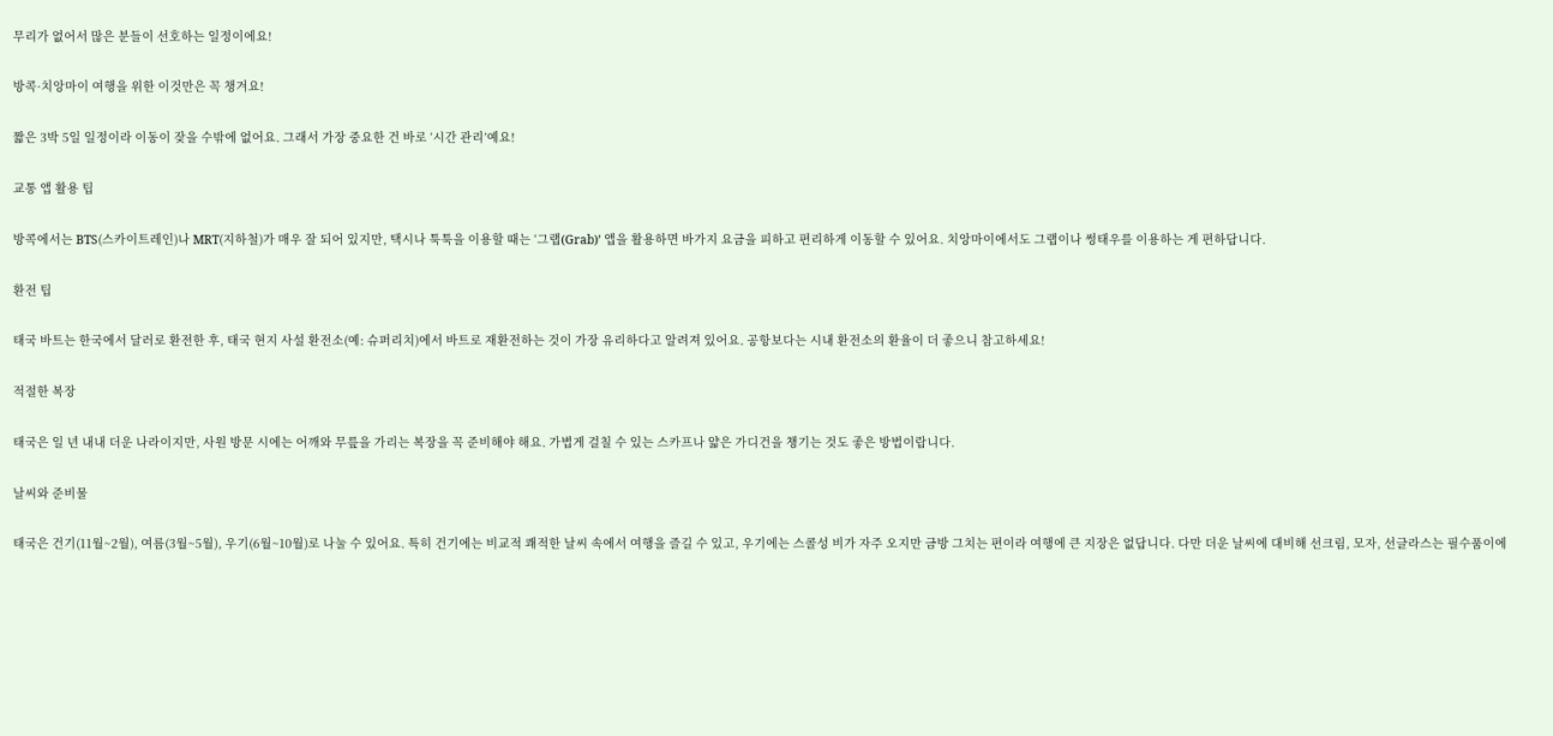무리가 없어서 많은 분들이 선호하는 일정이에요!

방콕·치앙마이 여행을 위한 이것만은 꼭 챙겨요!

짧은 3박 5일 일정이라 이동이 잦을 수밖에 없어요. 그래서 가장 중요한 건 바로 ‘시간 관리’예요!

교통 앱 활용 팁

방콕에서는 BTS(스카이트레인)나 MRT(지하철)가 매우 잘 되어 있지만, 택시나 툭툭을 이용할 때는 ‘그랩(Grab)’ 앱을 활용하면 바가지 요금을 피하고 편리하게 이동할 수 있어요. 치앙마이에서도 그랩이나 썽태우를 이용하는 게 편하답니다.

환전 팁

태국 바트는 한국에서 달러로 환전한 후, 태국 현지 사설 환전소(예: 슈퍼리치)에서 바트로 재환전하는 것이 가장 유리하다고 알려져 있어요. 공항보다는 시내 환전소의 환율이 더 좋으니 참고하세요!

적절한 복장

태국은 일 년 내내 더운 나라이지만, 사원 방문 시에는 어깨와 무릎을 가리는 복장을 꼭 준비해야 해요. 가볍게 걸칠 수 있는 스카프나 얇은 가디건을 챙기는 것도 좋은 방법이랍니다.

날씨와 준비물

태국은 건기(11월~2월), 여름(3월~5월), 우기(6월~10월)로 나눌 수 있어요. 특히 건기에는 비교적 쾌적한 날씨 속에서 여행을 즐길 수 있고, 우기에는 스콜성 비가 자주 오지만 금방 그치는 편이라 여행에 큰 지장은 없답니다. 다만 더운 날씨에 대비해 선크림, 모자, 선글라스는 필수품이에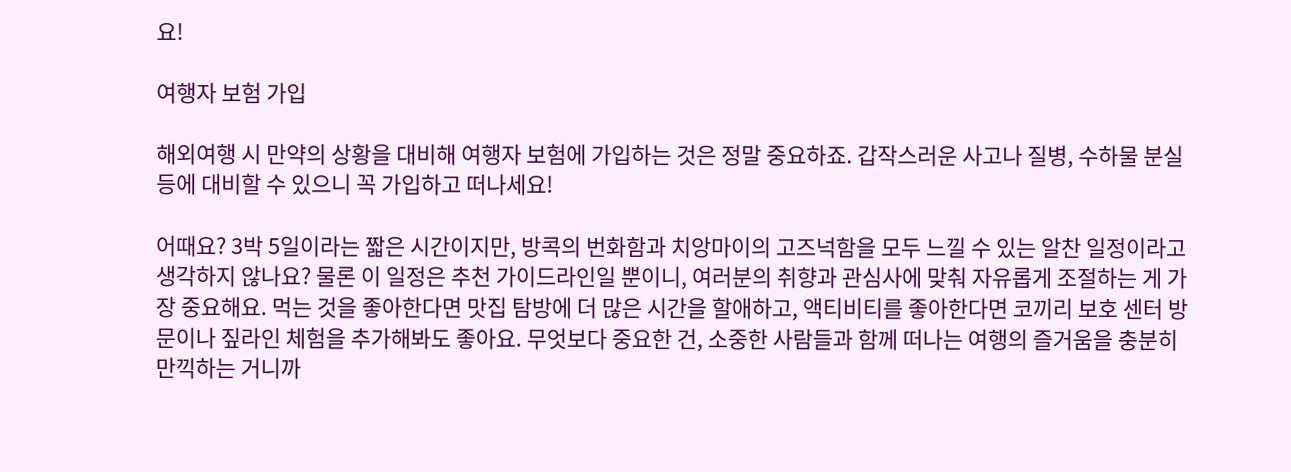요!

여행자 보험 가입

해외여행 시 만약의 상황을 대비해 여행자 보험에 가입하는 것은 정말 중요하죠. 갑작스러운 사고나 질병, 수하물 분실 등에 대비할 수 있으니 꼭 가입하고 떠나세요!

어때요? 3박 5일이라는 짧은 시간이지만, 방콕의 번화함과 치앙마이의 고즈넉함을 모두 느낄 수 있는 알찬 일정이라고 생각하지 않나요? 물론 이 일정은 추천 가이드라인일 뿐이니, 여러분의 취향과 관심사에 맞춰 자유롭게 조절하는 게 가장 중요해요. 먹는 것을 좋아한다면 맛집 탐방에 더 많은 시간을 할애하고, 액티비티를 좋아한다면 코끼리 보호 센터 방문이나 짚라인 체험을 추가해봐도 좋아요. 무엇보다 중요한 건, 소중한 사람들과 함께 떠나는 여행의 즐거움을 충분히 만끽하는 거니까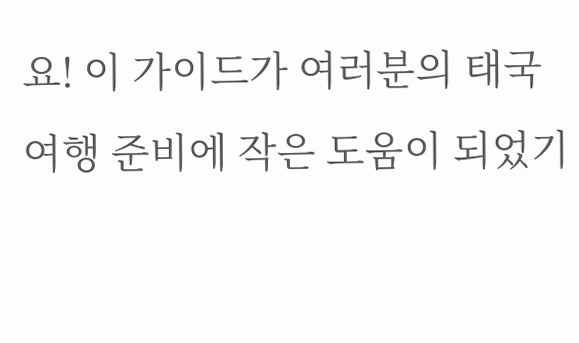요! 이 가이드가 여러분의 태국 여행 준비에 작은 도움이 되었기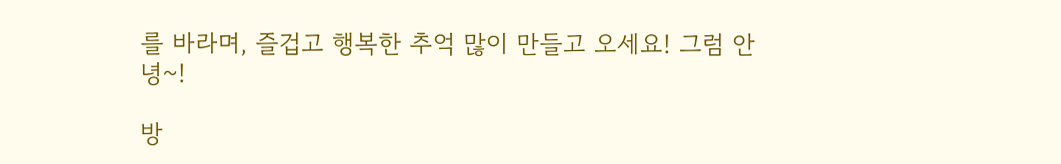를 바라며, 즐겁고 행복한 추억 많이 만들고 오세요! 그럼 안녕~!

방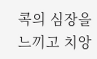콕의 심장을 느끼고 치앙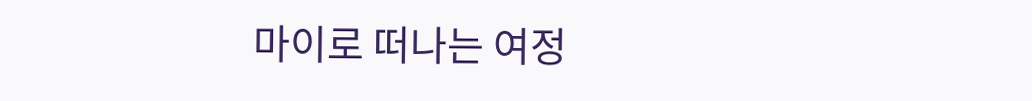마이로 떠나는 여정